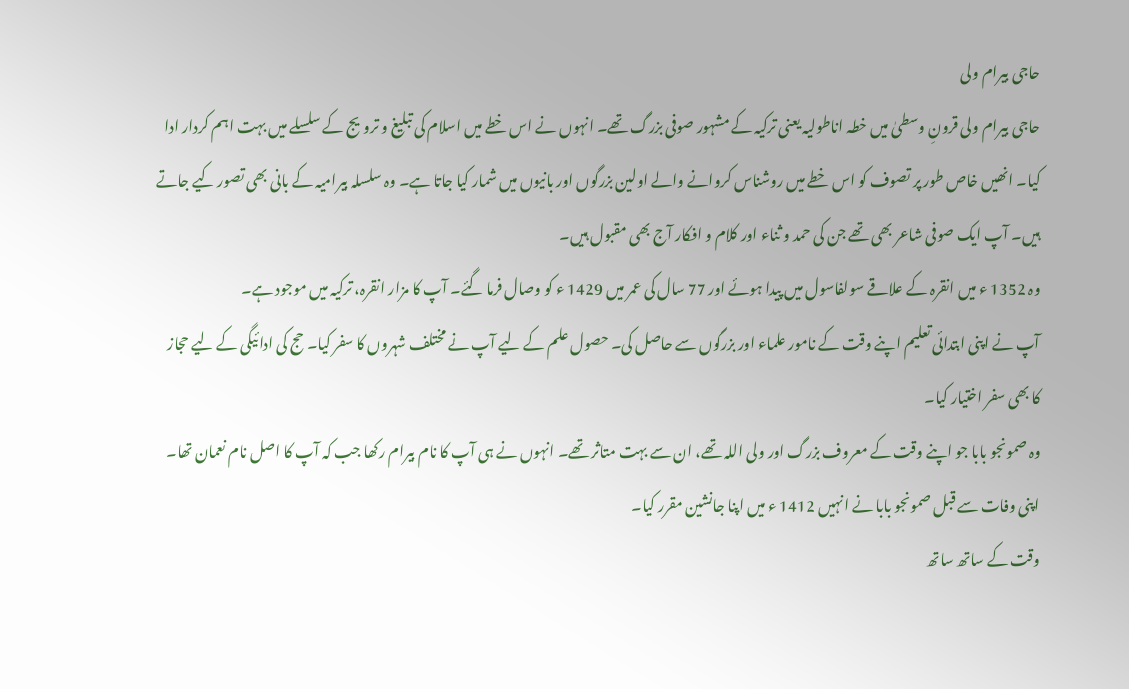حاجی بیرام ولی
حاجی بیرام ولی قرونِ وسطیٰ میں خطہ اناطولیہ یعنی ترکیہ کے مشہور صوفی بزرگ تھے۔ انہوں نے اس خطے میں اسلام کی تبلیغ و ترویج کے سلسلے میں بہت اہم کردار ادا کیا۔ انھیں خاص طور پر تصوف کو اس خطے میں روشناس کروانے والے اولین بزرگوں اور بانیوں میں شمار کیا جاتا ہے۔ وہ سلسلہ بیرامیہ کے بانی بھی تصور کیے جاتے ہیں۔ آپ ایک صوفی شاعر بھی تھے جن کی حمد و ثناء اور کلام و افکار آج بھی مقبول ہیں۔
وہ 1352 ء میں انقرہ کے علاقے سولفاسول میں پیدا ہوئے اور 77 سال کی عمر میں 1429 ء کو وصال فرما گئے۔ آپ کا مزار انقرہ، ترکیہ میں موجود ہے۔
آپ نے اپنی ابتدائی تعلیم اپنے وقت کے نامور علماء اور بزرگوں سے حاصل کی۔ حصول علم کے لیے آپ نے مختلف شہروں کا سفر کیا۔ حج کی ادائیگی کے لیے حجاز کا بھی سفر اختیار کیا۔
وہ صمونجو بابا جو اپنے وقت کے معروف بزرگ اور ولی اللہ تھے، ان سے بہت متاثر تھے۔ انہوں نے ہی آپ کا نام بیرام رکھا جب کہ آپ کا اصل نام نعمان تھا۔ اپنی وفات سے قبل صمونجو بابا نے انہیں 1412 ء میں اپنا جانشین مقرر کیا۔
وقت کے ساتھ ساتھ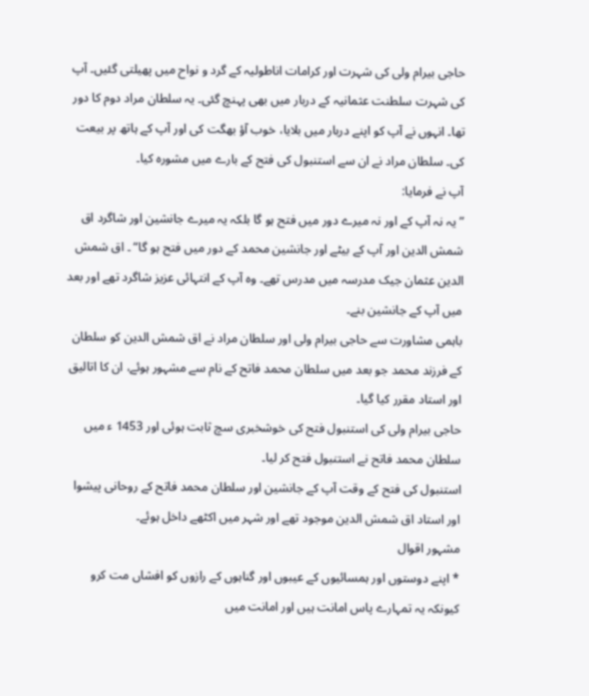حاجی بیرام ولی کی شہرت اور کرامات اناطولیہ کے گرد و نواح میں پھیلتی گئیں۔ آپ کی شہرت سلطنت عثمانیہ کے دربار میں بھی پہنچ گئی۔ یہ سلطان مراد دوم کا دور تھا۔ انہوں نے آپ کو اپنے دربار میں بلایا، خوب آؤ بھگت کی اور آپ کے ہاتھ پر بیعت کی۔ سلطان مراد نے ان سے استنبول کی فتح کے بارے میں مشورہ کیا۔
آپ نے فرمایا:
” یہ نہ آپ کے اور نہ میرے دور میں فتح ہو گا بلکہ یہ میرے جانشین اور شاگرد اق شمش الدین اور آپ کے بیٹے اور جانشین محمد کے دور میں فتح ہو گا“ ۔ اق شمش الدین عثمان جیک مدرسہ میں مدرس تھے۔ وہ آپ کے انتہائی عزیز شاگرد تھے اور بعد میں آپ کے جانشین بنے۔
باہمی مشاورت سے حاجی بیرام ولی اور سلطان مراد نے اق شمش الدین کو سلطان کے فرزند محمد جو بعد میں سلطان محمد فاتح کے نام سے مشہور ہوئے، ان کا اتالیق اور استاد مقرر کیا گیا۔
حاجی بیرام ولی کی استنبول فتح کی خوشخبری سچ ثابت ہوئی اور 1453 ء میں سلطان محمد فاتح نے استنبول فتح کر لیا۔
استنبول کی فتح کے وقت آپ کے جانشین اور سلطان محمد فاتح کے روحانی پیشوا اور استاد اق شمش الدین موجود تھے اور شہر میں اکٹھے داخل ہوئے۔
مشہور اقوال
* اپنے دوستوں اور ہمسائیوں کے عیبوں اور گناہوں کے رازوں کو افشاں مت کرو کیونکہ یہ تمہارے پاس امانت ہیں اور امانت میں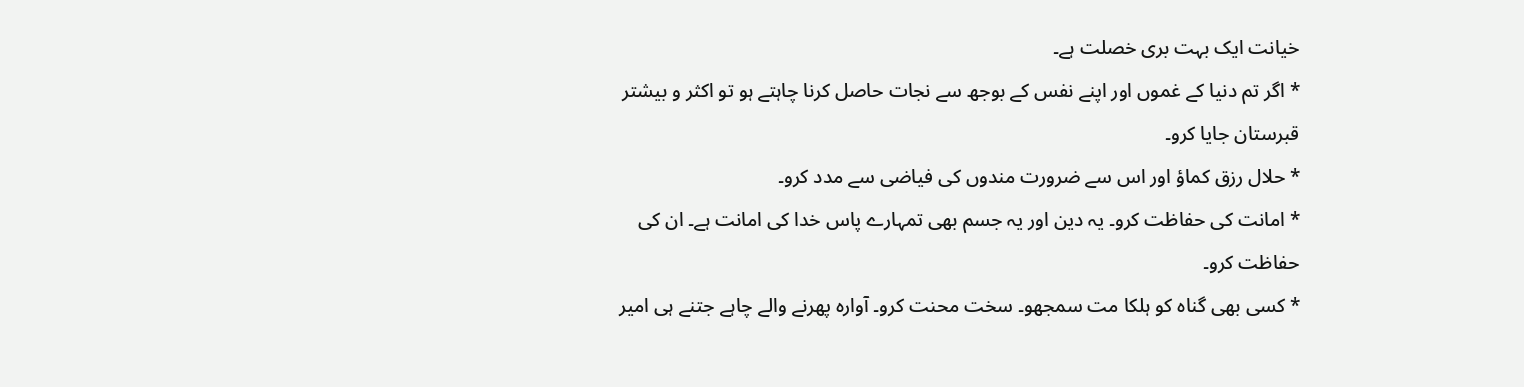خیانت ایک بہت بری خصلت ہے۔
* اگر تم دنیا کے غموں اور اپنے نفس کے بوجھ سے نجات حاصل کرنا چاہتے ہو تو اکثر و بیشتر قبرستان جایا کرو۔
* حلال رزق کماؤ اور اس سے ضرورت مندوں کی فیاضی سے مدد کرو۔
* امانت کی حفاظت کرو۔ یہ دین اور یہ جسم بھی تمہارے پاس خدا کی امانت ہے۔ ان کی حفاظت کرو۔
* کسی بھی گناہ کو ہلکا مت سمجھو۔ سخت محنت کرو۔ آوارہ پھرنے والے چاہے جتنے ہی امیر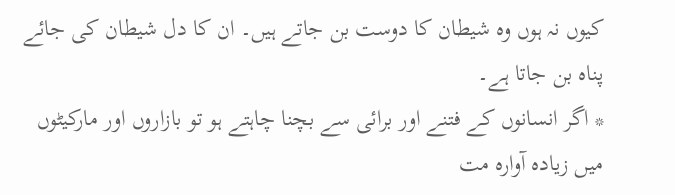کیوں نہ ہوں وہ شیطان کا دوست بن جاتے ہیں۔ ان کا دل شیطان کی جائے پناہ بن جاتا ہے۔
* اگر انسانوں کے فتنے اور برائی سے بچنا چاہتے ہو تو بازاروں اور مارکیٹوں میں زیادہ آوارہ مت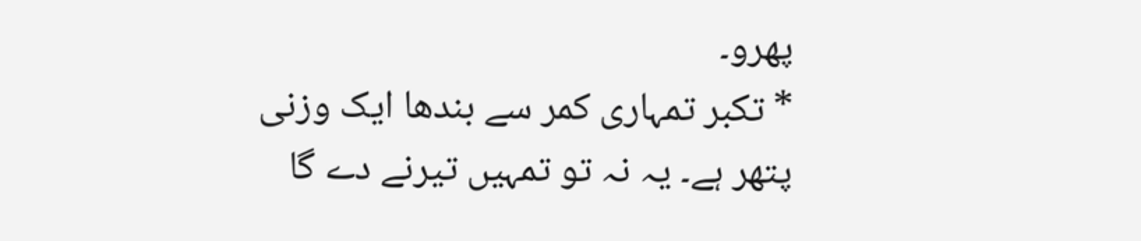پھرو۔
* تکبر تمہاری کمر سے بندھا ایک وزنی پتھر ہے۔ یہ نہ تو تمہیں تیرنے دے گا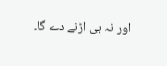اور نہ ہی اڑنے دے گا۔